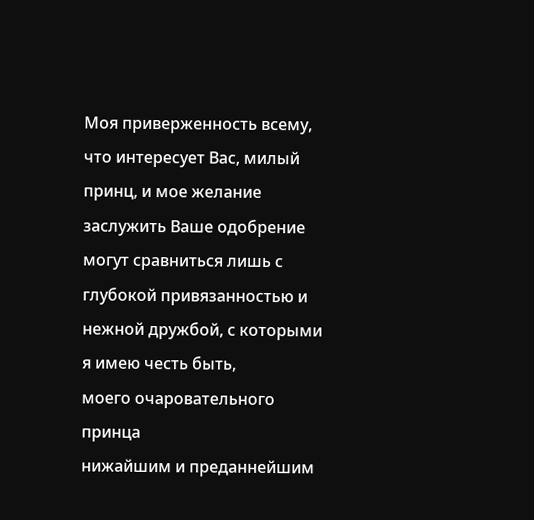Моя приверженность всему, что интересует Вас, милый принц, и мое желание заслужить Ваше одобрение могут сравниться лишь с глубокой привязанностью и нежной дружбой, с которыми я имею честь быть,
моего очаровательного принца
нижайшим и преданнейшим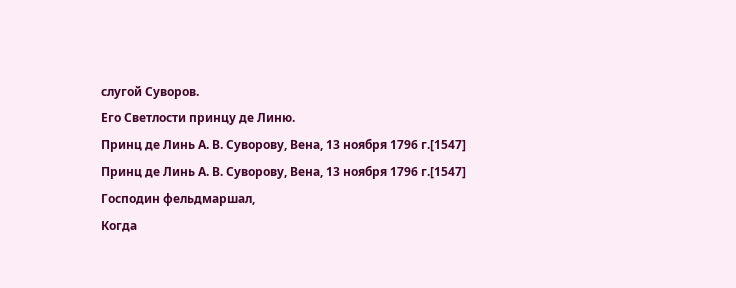слугой Суворов.
Его Светлости принцу де Линю.
Принц де Линь А. В. Суворову, Вена, 13 ноября 1796 г.[1547]
Принц де Линь А. В. Суворову, Вена, 13 ноября 1796 г.[1547]
Господин фельдмаршал,
Когда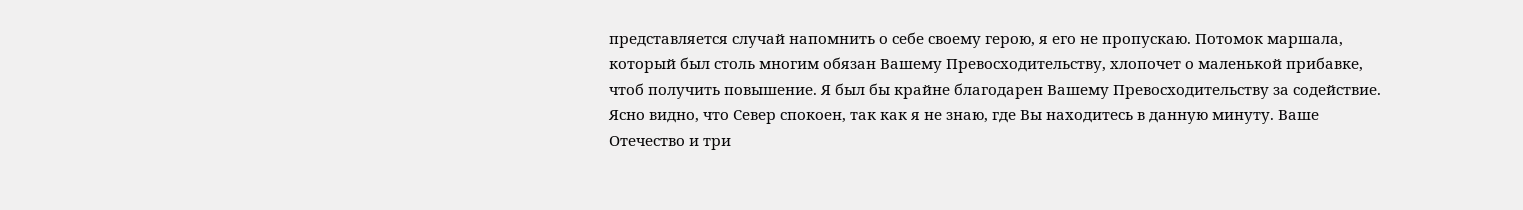представляется случай напомнить о себе своему герою, я его не пропускаю. Потомок маршала, который был столь многим обязан Вашему Превосходительству, хлопочет о маленькой прибавке, чтоб получить повышение. Я был бы крайне благодарен Вашему Превосходительству за содействие. Ясно видно, что Север спокоен, так как я не знаю, где Вы находитесь в данную минуту. Ваше Отечество и три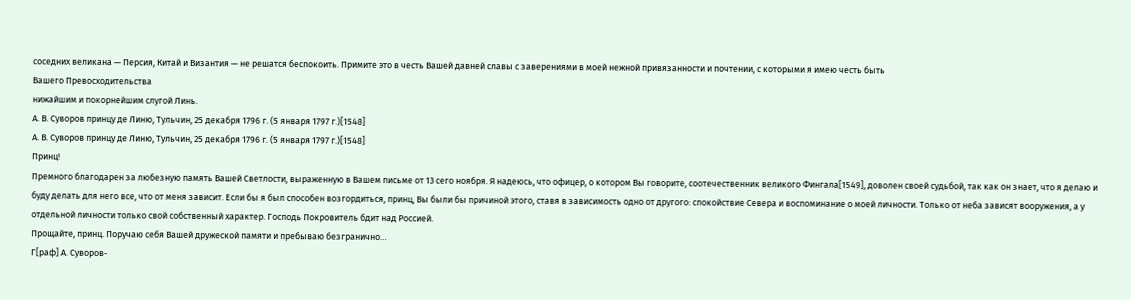соседних великана — Персия, Китай и Византия — не решатся беспокоить. Примите это в честь Вашей давней славы с заверениями в моей нежной привязанности и почтении, с которыми я имею честь быть
Вашего Превосходительства
нижайшим и покорнейшим слугой Линь.
А. В. Суворов принцу де Линю, Тульчин, 25 декабря 1796 г. (5 января 1797 г.)[1548]
А. В. Суворов принцу де Линю, Тульчин, 25 декабря 1796 г. (5 января 1797 г.)[1548]
Принц!
Премного благодарен за любезную память Вашей Светлости, выраженную в Вашем письме от 13 сего ноября. Я надеюсь, что офицер, о котором Вы говорите, соотечественник великого Фингала[1549], доволен своей судьбой, так как он знает, что я делаю и буду делать для него все, что от меня зависит. Если бы я был способен возгордиться, принц, Вы были бы причиной этого, ставя в зависимость одно от другого: спокойствие Севера и воспоминание о моей личности. Только от неба зависят вооружения, а у отдельной личности только свой собственный характер. Господь Покровитель бдит над Россией.
Прощайте, принц. Поручаю себя Вашей дружеской памяти и пребываю безгранично…
Г[раф] А. Суворов-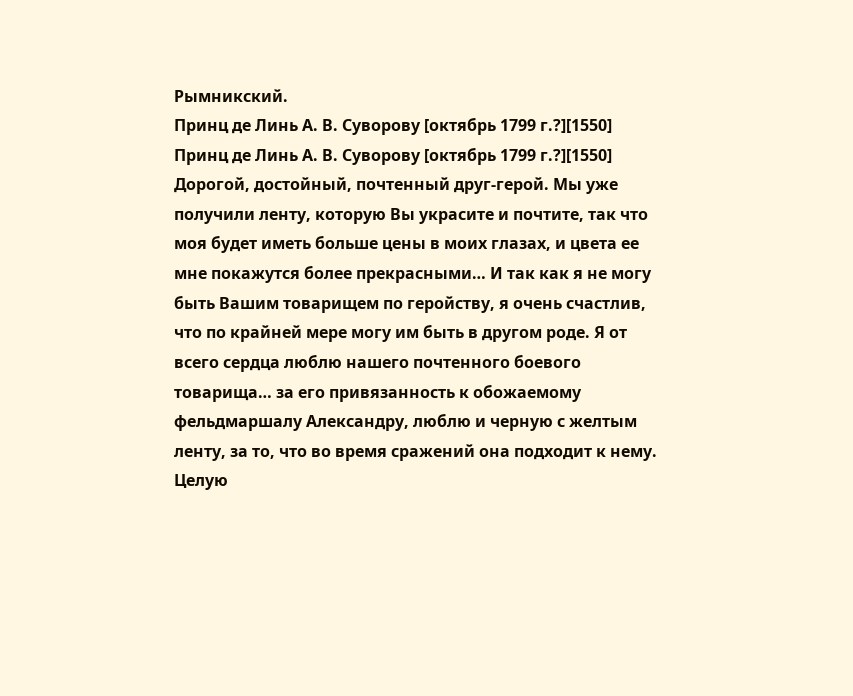Рымникский.
Принц де Линь А. В. Суворову [октябрь 1799 г.?][1550]
Принц де Линь А. В. Суворову [октябрь 1799 г.?][1550]
Дорогой, достойный, почтенный друг-герой. Мы уже получили ленту, которую Вы украсите и почтите, так что моя будет иметь больше цены в моих глазах, и цвета ее мне покажутся более прекрасными… И так как я не могу быть Вашим товарищем по геройству, я очень счастлив, что по крайней мере могу им быть в другом роде. Я от всего сердца люблю нашего почтенного боевого товарища… за его привязанность к обожаемому фельдмаршалу Александру, люблю и черную с желтым ленту, за то, что во время сражений она подходит к нему. Целую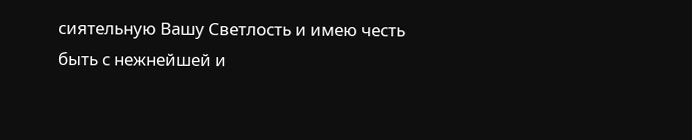сиятельную Вашу Светлость и имею честь быть с нежнейшей и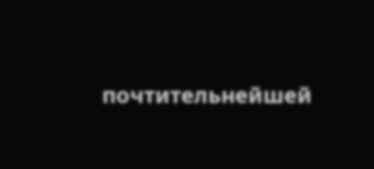почтительнейшей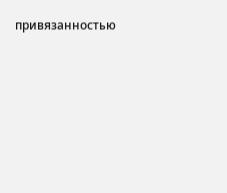привязанностью